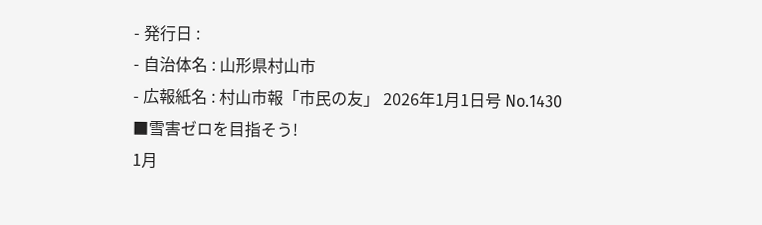- 発行日 :
- 自治体名 : 山形県村山市
- 広報紙名 : 村山市報「市民の友」 2026年1月1日号 No.1430
■雪害ゼロを目指そう!
1月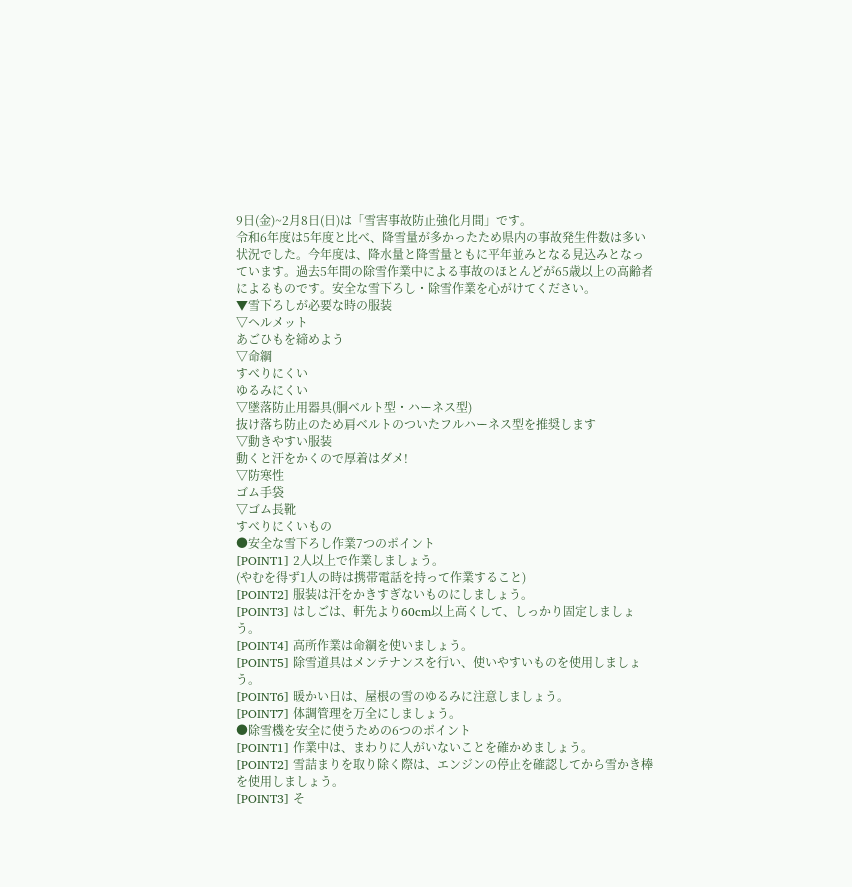9日(金)~2月8日(日)は「雪害事故防止強化月間」です。
令和6年度は5年度と比べ、降雪量が多かったため県内の事故発生件数は多い状況でした。今年度は、降水量と降雪量ともに平年並みとなる見込みとなっています。過去5年間の除雪作業中による事故のほとんどが65歳以上の高齢者によるものです。安全な雪下ろし・除雪作業を心がけてください。
▼雪下ろしが必要な時の服装
▽ヘルメット
あごひもを締めよう
▽命綱
すべりにくい
ゆるみにくい
▽墜落防止用器具(胴ベルト型・ハーネス型)
抜け落ち防止のため肩ベルトのついたフルハーネス型を推奨します
▽動きやすい服装
動くと汗をかくので厚着はダメ!
▽防寒性
ゴム手袋
▽ゴム長靴
すべりにくいもの
●安全な雪下ろし作業7つのポイント
[POINT1] 2人以上で作業しましょう。
(やむを得ず1人の時は携帯電話を持って作業すること)
[POINT2] 服装は汗をかきすぎないものにしましょう。
[POINT3] はしごは、軒先より60cm以上高くして、しっかり固定しましょう。
[POINT4] 高所作業は命綱を使いましょう。
[POINT5] 除雪道具はメンテナンスを行い、使いやすいものを使用しましょう。
[POINT6] 暖かい日は、屋根の雪のゆるみに注意しましょう。
[POINT7] 体調管理を万全にしましょう。
●除雪機を安全に使うための6つのポイント
[POINT1] 作業中は、まわりに人がいないことを確かめましょう。
[POINT2] 雪詰まりを取り除く際は、エンジンの停止を確認してから雪かき棒を使用しましょう。
[POINT3] そ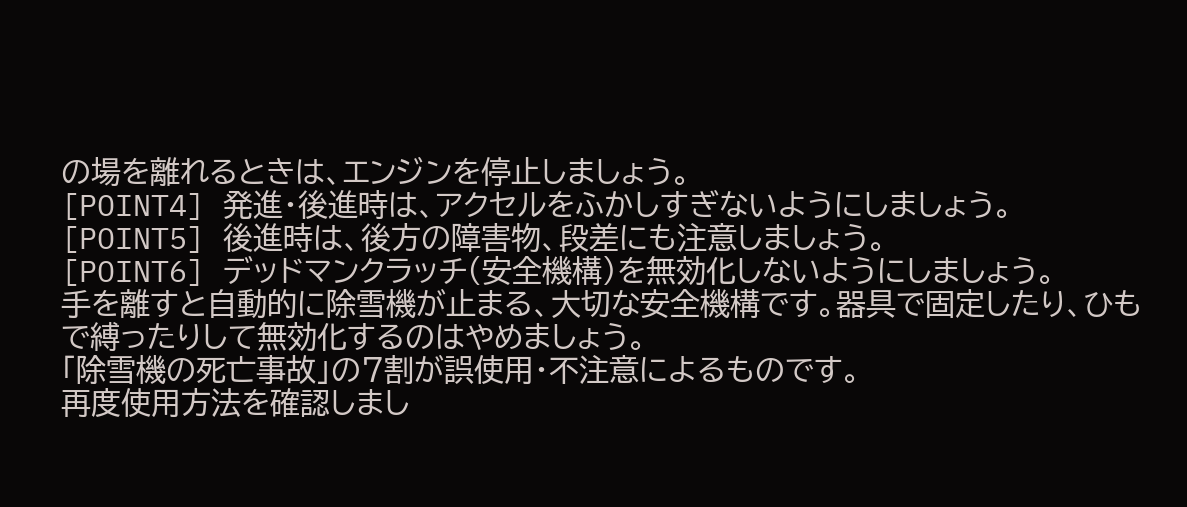の場を離れるときは、エンジンを停止しましょう。
[POINT4] 発進・後進時は、アクセルをふかしすぎないようにしましょう。
[POINT5] 後進時は、後方の障害物、段差にも注意しましょう。
[POINT6] デッドマンクラッチ(安全機構)を無効化しないようにしましょう。
手を離すと自動的に除雪機が止まる、大切な安全機構です。器具で固定したり、ひもで縛ったりして無効化するのはやめましょう。
「除雪機の死亡事故」の7割が誤使用・不注意によるものです。
再度使用方法を確認しまし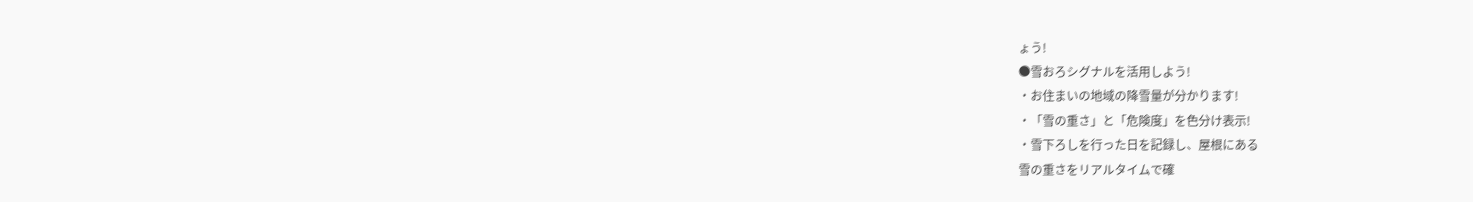ょう!
●雪おろシグナルを活用しよう!
・お住まいの地域の降雪量が分かります!
・「雪の重さ」と「危険度」を色分け表示!
・雪下ろしを行った日を記録し、屋根にある
雪の重さをリアルタイムで確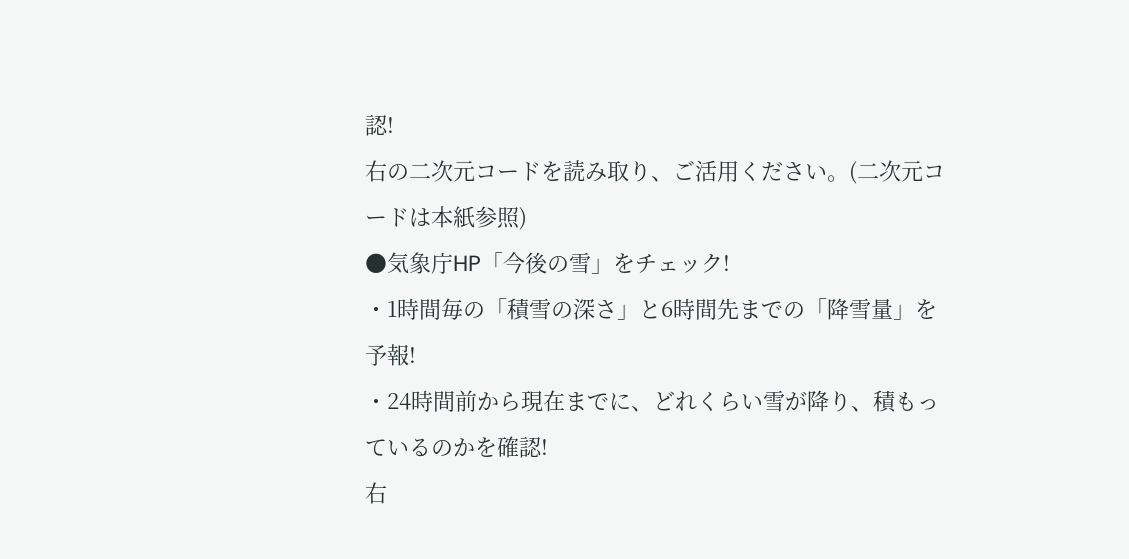認!
右の二次元コードを読み取り、ご活用ください。(二次元コードは本紙参照)
●気象庁HP「今後の雪」をチェック!
・1時間毎の「積雪の深さ」と6時間先までの「降雪量」を予報!
・24時間前から現在までに、どれくらい雪が降り、積もっているのかを確認!
右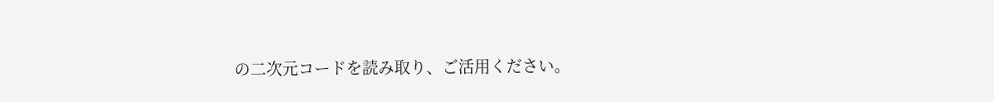の二次元コードを読み取り、ご活用ください。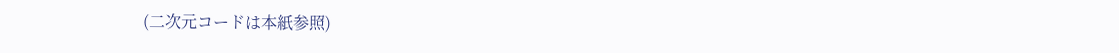(二次元コードは本紙参照)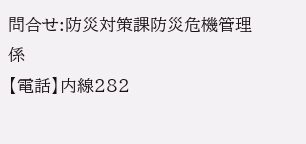問合せ:防災対策課防災危機管理係
【電話】内線282